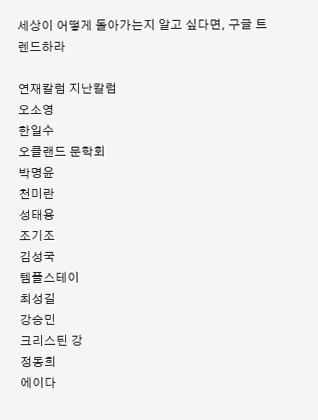세상이 어떻게 돌아가는지 알고 싶다면, 구글 트렌드하라

연재칼럼 지난칼럼
오소영
한일수
오클랜드 문학회
박명윤
천미란
성태용
조기조
김성국
템플스테이
최성길
강승민
크리스틴 강
정동희
에이다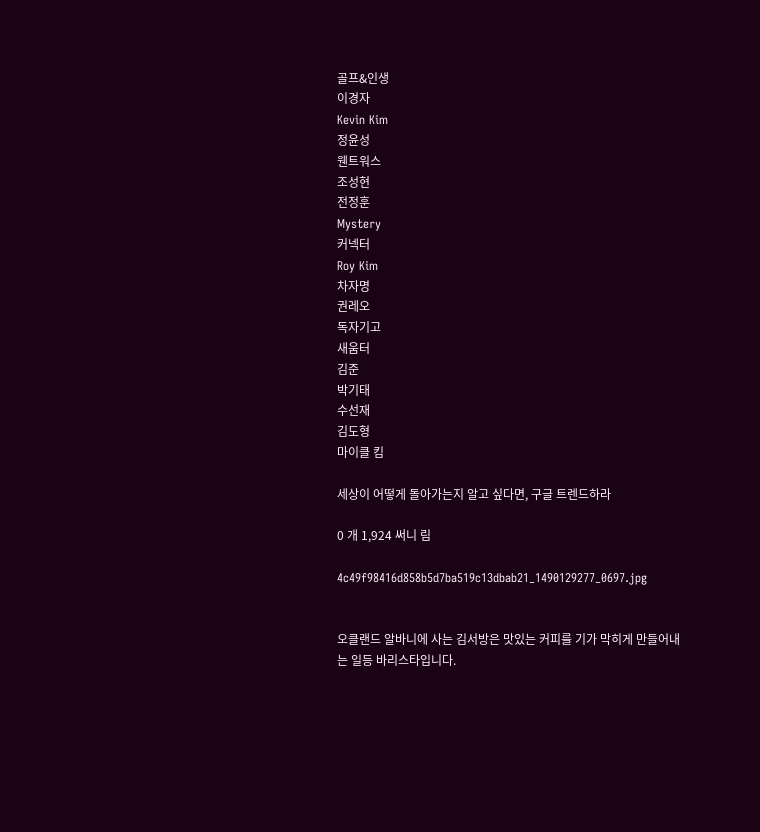골프&인생
이경자
Kevin Kim
정윤성
웬트워스
조성현
전정훈
Mystery
커넥터
Roy Kim
차자명
권레오
독자기고
새움터
김준
박기태
수선재
김도형
마이클 킴

세상이 어떻게 돌아가는지 알고 싶다면, 구글 트렌드하라

0 개 1,924 써니 림

4c49f98416d858b5d7ba519c13dbab21_1490129277_0697.jpg


오클랜드 알바니에 사는 김서방은 맛있는 커피를 기가 막히게 만들어내는 일등 바리스타입니다.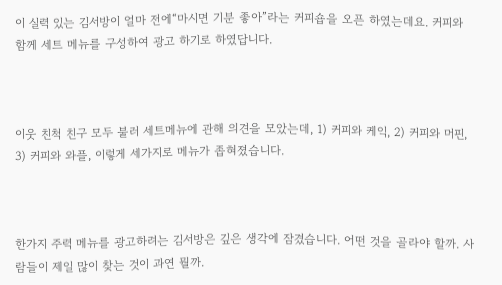이 실력 있는 김서방이 얼마 전에“마시면 기분 좋아”라는 커피숍을 오픈 하였는데요. 커피와 함께 세트 메뉴를 구성하여 광고 하기로 하였답니다.



이웃 친척 친구 모두 불러 세트메뉴에 관해 의견을 모았는데, 1) 커피와 케익, 2) 커피와 머핀, 3) 커피와 와플, 이렇게 세가지로 메뉴가 좁혀졌습니다.



한가지 주력 메뉴를 광고하려는 김서방은 깊은 생각에 잠겼습니다. 어떤 것을 골라야 할까. 사람들이 제일 많이 찾는 것이 과연 뭘까.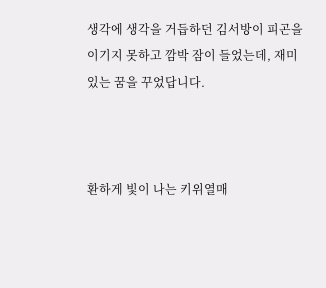생각에 생각을 거듭하던 김서방이 피곤을 이기지 못하고 깜박 잠이 들었는데, 재미 있는 꿈을 꾸었답니다.



환하게 빛이 나는 키위열매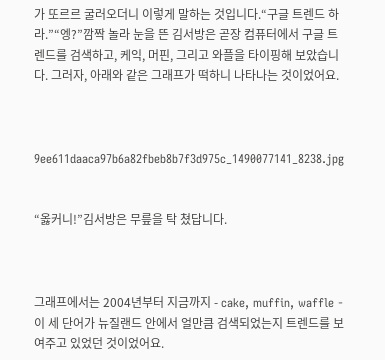가 또르르 굴러오더니 이렇게 말하는 것입니다.“구글 트렌드 하라.”“엥?”깜짝 놀라 눈을 뜬 김서방은 곧장 컴퓨터에서 구글 트렌드를 검색하고, 케익, 머핀, 그리고 와플을 타이핑해 보았습니다. 그러자, 아래와 같은 그래프가 떡하니 나타나는 것이었어요.



9ee611daaca97b6a82fbeb8b7f3d975c_1490077141_8238.jpg


“옳커니!”김서방은 무릎을 탁 쳤답니다.



그래프에서는 2004년부터 지금까지 - cake, muffin, waffle - 이 세 단어가 뉴질랜드 안에서 얼만큼 검색되었는지 트렌드를 보여주고 있었던 것이었어요.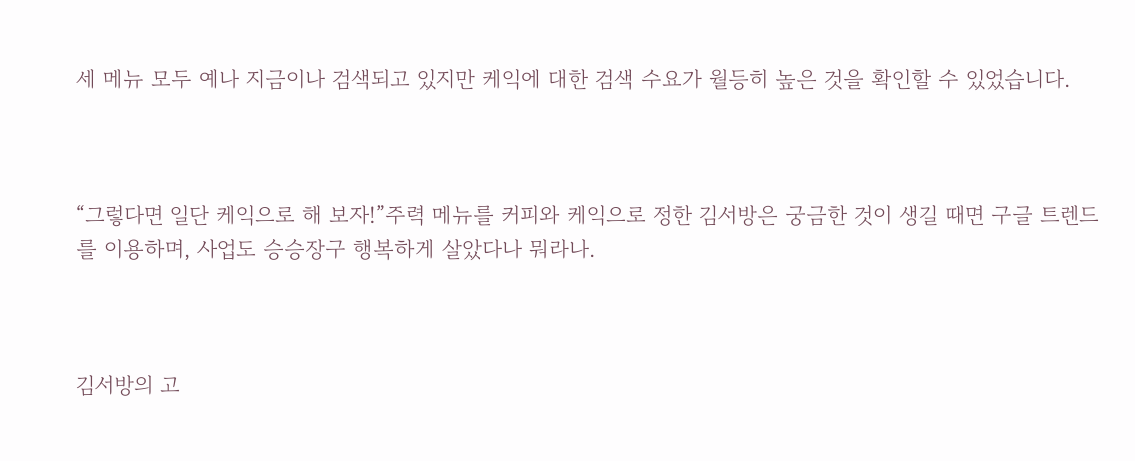세 메뉴 모두 예나 지금이나 검색되고 있지만 케익에 대한 검색 수요가 월등히 높은 것을 확인할 수 있었습니다.



“그렇다면 일단 케익으로 해 보자!”주력 메뉴를 커피와 케익으로 정한 김서방은 궁금한 것이 생길 때면 구글 트렌드를 이용하며, 사업도 승승장구 행복하게 살았다나 뭐라나.



김서방의 고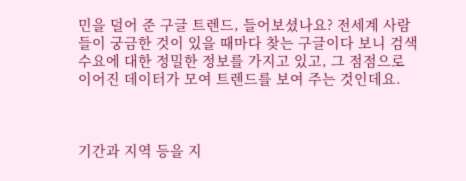민을 덜어 준 구글 트렌드, 들어보셨나요? 전세계 사람들이 궁금한 것이 있을 때마다 찾는 구글이다 보니 검색 수요에 대한 정밀한 정보를 가지고 있고, 그 점점으로 이어진 데이터가 모여 트렌드를 보여 주는 것인데요.



기간과 지역 등을 지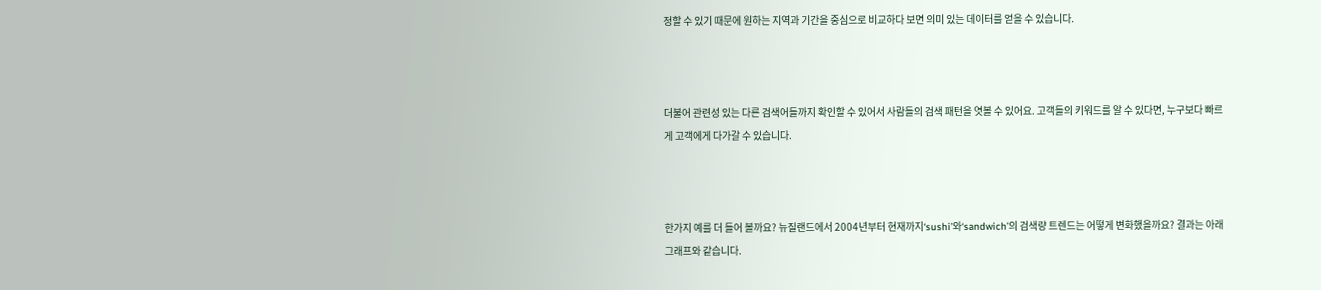정할 수 있기 때문에 원하는 지역과 기간을 중심으로 비교하다 보면 의미 있는 데이터를 얻을 수 있습니다.



더불어 관련성 있는 다른 검색어들까지 확인할 수 있어서 사람들의 검색 패턴을 엿볼 수 있어요. 고객들의 키워드를 알 수 있다면, 누구보다 빠르게 고객에게 다가갈 수 있습니다.



한가지 예를 더 들어 볼까요? 뉴질랜드에서 2004년부터 현재까지‘sushi’와‘sandwich’의 검색량 트렌드는 어떻게 변화했을까요? 결과는 아래 그래프와 같습니다.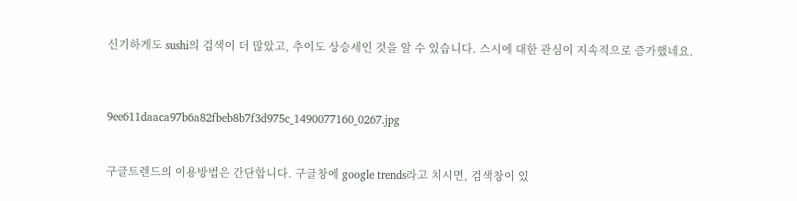신기하게도 sushi의 검색이 더 많았고, 추이도 상승세인 것을 알 수 있습니다. 스시에 대한 관심이 지속적으로 증가했네요.



9ee611daaca97b6a82fbeb8b7f3d975c_1490077160_0267.jpg


구글트렌드의 이용방법은 간단합니다. 구글창에 google trends라고 치시면, 검색창이 있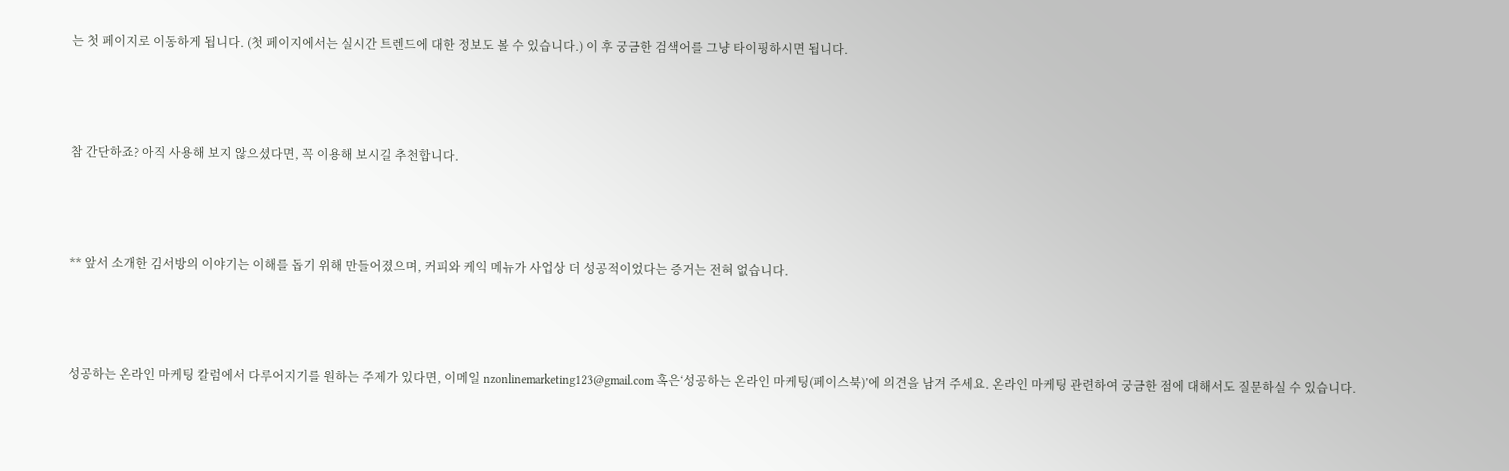는 첫 페이지로 이동하게 됩니다. (첫 페이지에서는 실시간 트렌드에 대한 정보도 볼 수 있습니다.) 이 후 궁금한 검색어를 그냥 타이핑하시면 됩니다.



참 간단하죠? 아직 사용해 보지 않으셨다면, 꼭 이용해 보시길 추천합니다.



** 앞서 소개한 김서방의 이야기는 이해를 돕기 위해 만들어졌으며, 커피와 케익 메뉴가 사업상 더 성공적이었다는 증거는 전혀 없습니다.



성공하는 온라인 마케팅 칼럼에서 다루어지기를 원하는 주제가 있다면, 이메일 nzonlinemarketing123@gmail.com 혹은‘성공하는 온라인 마케팅(페이스북)’에 의견을 남겨 주세요. 온라인 마케팅 관련하여 궁금한 점에 대해서도 질문하실 수 있습니다.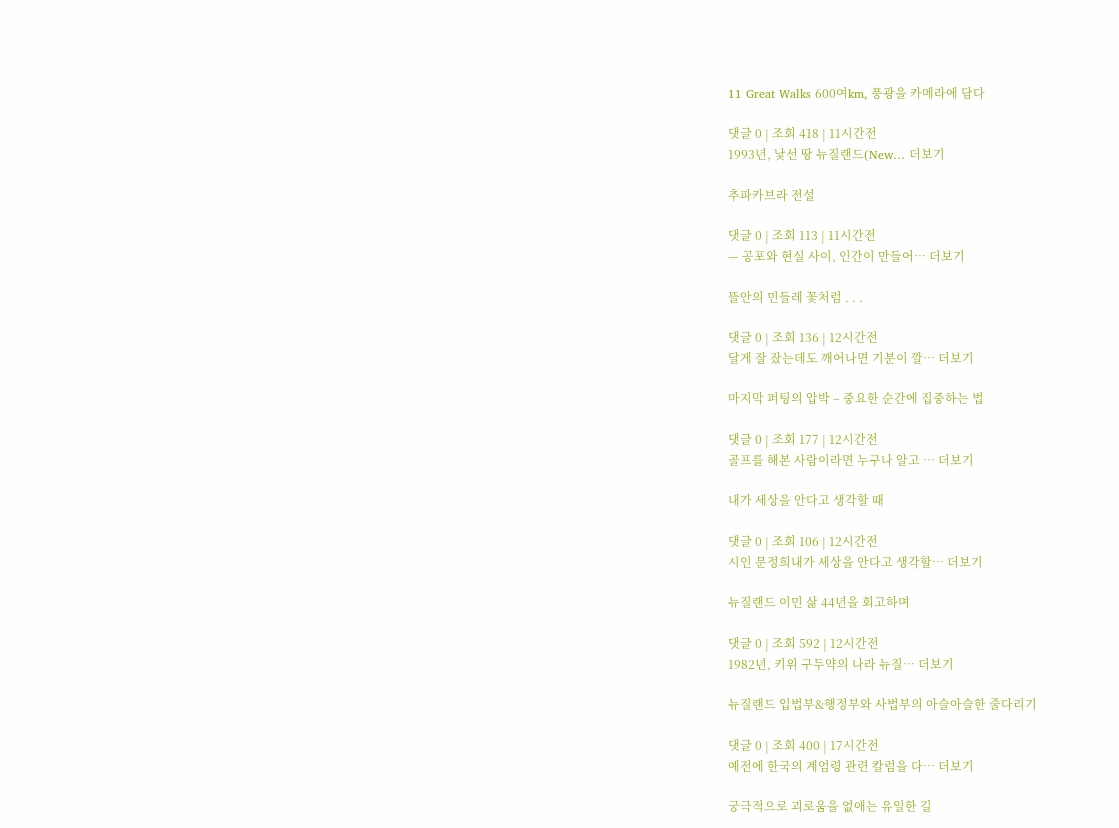11 Great Walks 600여km, 풍광을 카메라에 담다

댓글 0 | 조회 418 | 11시간전
1993년, 낯선 땅 뉴질랜드(New… 더보기

추파카브라 전설

댓글 0 | 조회 113 | 11시간전
— 공포와 현실 사이, 인간이 만들어… 더보기

뜰안의 민들레 꽃처럼 . . .

댓글 0 | 조회 136 | 12시간전
달게 잘 잤는데도 깨어나면 기분이 깔… 더보기

마지막 퍼팅의 압박 – 중요한 순간에 집중하는 법

댓글 0 | 조회 177 | 12시간전
골프를 해본 사람이라면 누구나 알고 … 더보기

내가 세상을 안다고 생각할 때

댓글 0 | 조회 106 | 12시간전
시인 문정희내가 세상을 안다고 생각할… 더보기

뉴질랜드 이민 삶 44년을 회고하며

댓글 0 | 조회 592 | 12시간전
1982년, 키위 구두약의 나라 뉴질… 더보기

뉴질랜드 입법부&행정부와 사법부의 아슬아슬한 줄다리기

댓글 0 | 조회 400 | 17시간전
예전에 한국의 계엄령 관련 칼럼을 다… 더보기

궁극적으로 괴로움을 없애는 유일한 길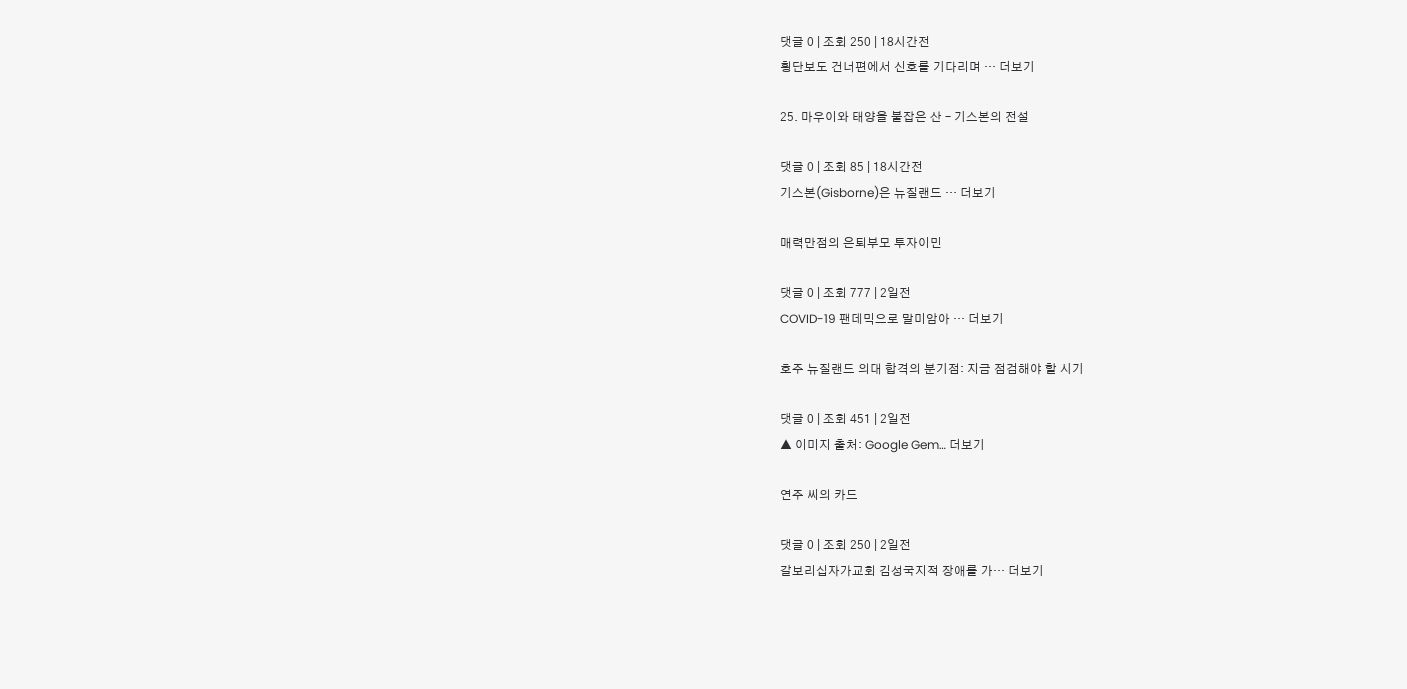댓글 0 | 조회 250 | 18시간전
횡단보도 건너편에서 신호를 기다리며 … 더보기

25. 마우이와 태양을 붙잡은 산 – 기스본의 전설

댓글 0 | 조회 85 | 18시간전
기스본(Gisborne)은 뉴질랜드 … 더보기

매력만점의 은퇴부모 투자이민

댓글 0 | 조회 777 | 2일전
COVID-19 팬데믹으로 말미암아 … 더보기

호주 뉴질랜드 의대 합격의 분기점: 지금 점검해야 할 시기

댓글 0 | 조회 451 | 2일전
▲ 이미지 출처: Google Gem… 더보기

연주 씨의 카드

댓글 0 | 조회 250 | 2일전
갈보리십자가교회 김성국지적 장애를 가… 더보기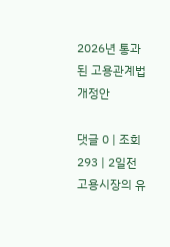2026년 통과된 고용관계법 개정안

댓글 0 | 조회 293 | 2일전
고용시장의 유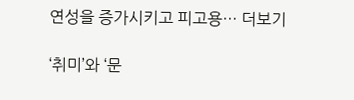연성을 증가시키고 피고용… 더보기

‘취미’와 ‘문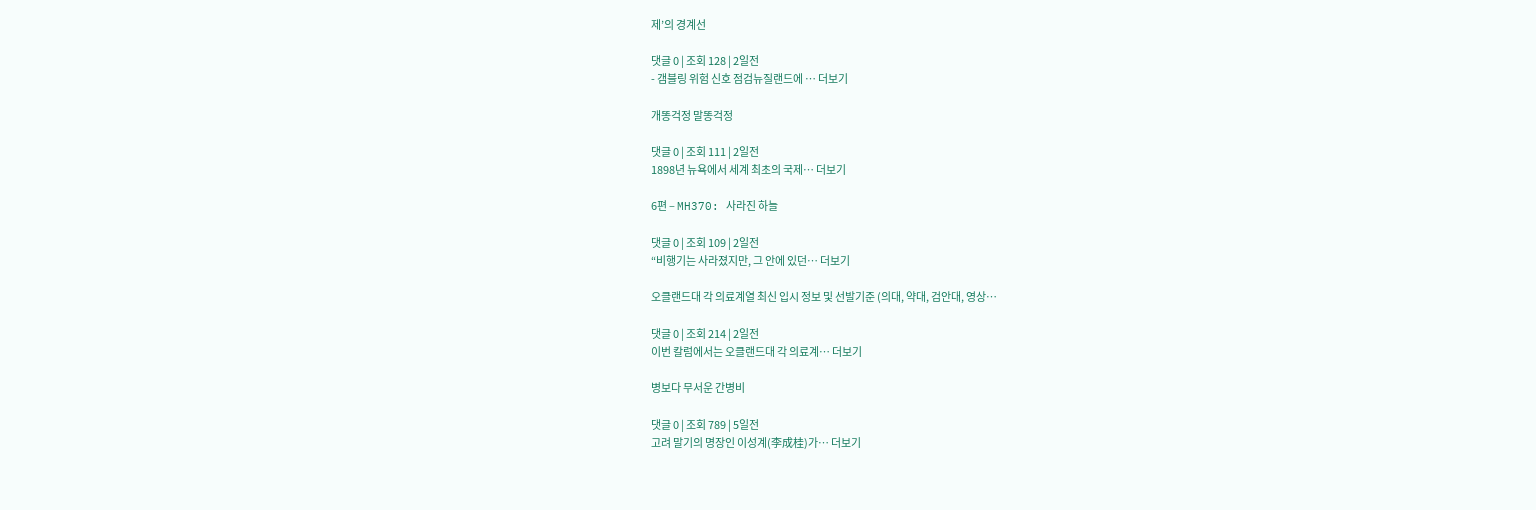제’의 경계선

댓글 0 | 조회 128 | 2일전
- 갬블링 위험 신호 점검뉴질랜드에 … 더보기

개똥걱정 말똥걱정

댓글 0 | 조회 111 | 2일전
1898년 뉴욕에서 세계 최초의 국제… 더보기

6편 – MH370: 사라진 하늘

댓글 0 | 조회 109 | 2일전
“비행기는 사라졌지만, 그 안에 있던… 더보기

오클랜드대 각 의료계열 최신 입시 정보 및 선발기준 (의대, 약대, 검안대, 영상…

댓글 0 | 조회 214 | 2일전
이번 칼럼에서는 오클랜드대 각 의료계… 더보기

병보다 무서운 간병비

댓글 0 | 조회 789 | 5일전
고려 말기의 명장인 이성계(李成桂)가… 더보기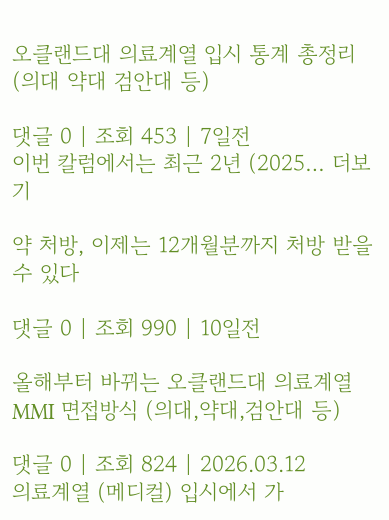오클랜드대 의료계열 입시 통계 총정리 (의대 약대 검안대 등)

댓글 0 | 조회 453 | 7일전
이번 칼럼에서는 최근 2년 (2025… 더보기

약 처방, 이제는 12개월분까지 처방 받을 수 있다

댓글 0 | 조회 990 | 10일전

올해부터 바뀌는 오클랜드대 의료계열 MMI 면접방식 (의대,약대,검안대 등)

댓글 0 | 조회 824 | 2026.03.12
의료계열 (메디컬) 입시에서 가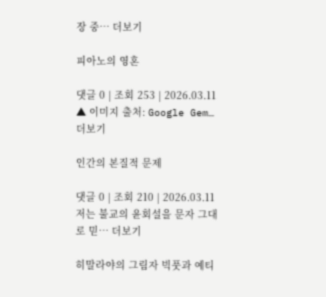장 중… 더보기

피아노의 영혼

댓글 0 | 조회 253 | 2026.03.11
▲ 이미지 출처: Google Gem… 더보기

인간의 본질적 문제

댓글 0 | 조회 210 | 2026.03.11
저는 불교의 윤회설을 문자 그대로 믿… 더보기

히말라야의 그림자 빅풋과 예티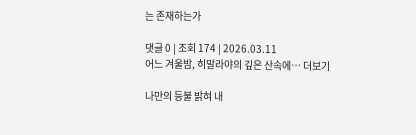는 존재하는가

댓글 0 | 조회 174 | 2026.03.11
어느 겨울밤, 히말라야의 깊은 산속에… 더보기

나만의 등불 밝혀 내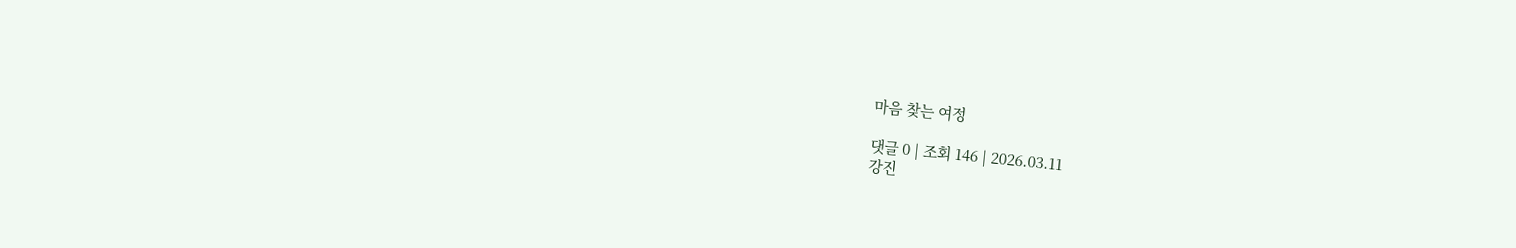마음 찾는 여정

댓글 0 | 조회 146 | 2026.03.11
강진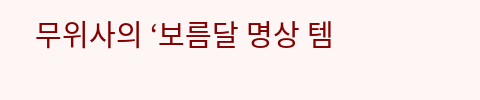무위사의 ‘보름달 명상 템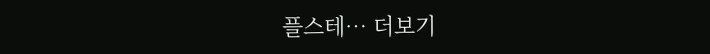플스테… 더보기